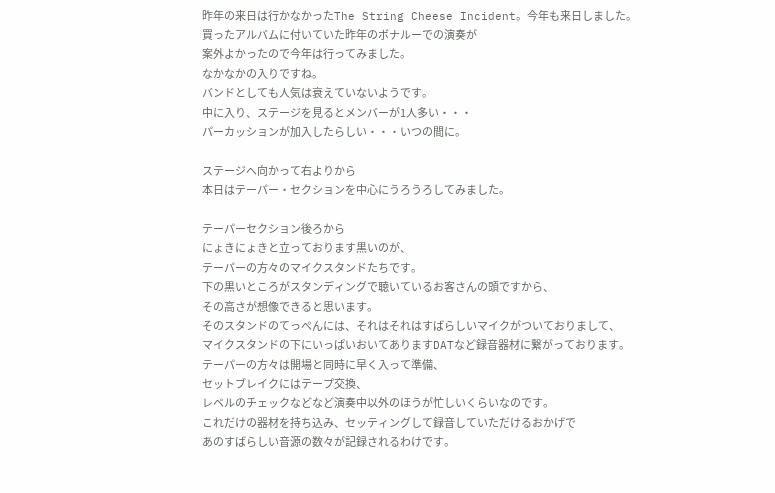昨年の来日は行かなかったThe String Cheese Incident。今年も来日しました。
買ったアルバムに付いていた昨年のボナルーでの演奏が
案外よかったので今年は行ってみました。
なかなかの入りですね。
バンドとしても人気は衰えていないようです。
中に入り、ステージを見るとメンバーが1人多い・・・
パーカッションが加入したらしい・・・いつの間に。

ステージへ向かって右よりから
本日はテーパー・セクションを中心にうろうろしてみました。

テーパーセクション後ろから
にょきにょきと立っております黒いのが、
テーパーの方々のマイクスタンドたちです。
下の黒いところがスタンディングで聴いているお客さんの頭ですから、
その高さが想像できると思います。
そのスタンドのてっぺんには、それはそれはすばらしいマイクがついておりまして、
マイクスタンドの下にいっぱいおいてありますDATなど録音器材に繋がっております。
テーパーの方々は開場と同時に早く入って準備、
セットブレイクにはテープ交換、
レベルのチェックなどなど演奏中以外のほうが忙しいくらいなのです。
これだけの器材を持ち込み、セッティングして録音していただけるおかげで
あのすばらしい音源の数々が記録されるわけです。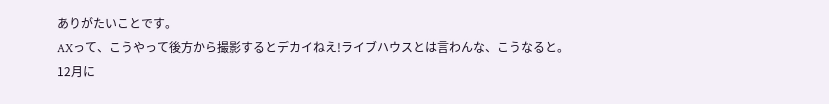ありがたいことです。
AXって、こうやって後方から撮影するとデカイねえ!ライブハウスとは言わんな、こうなると。
12月に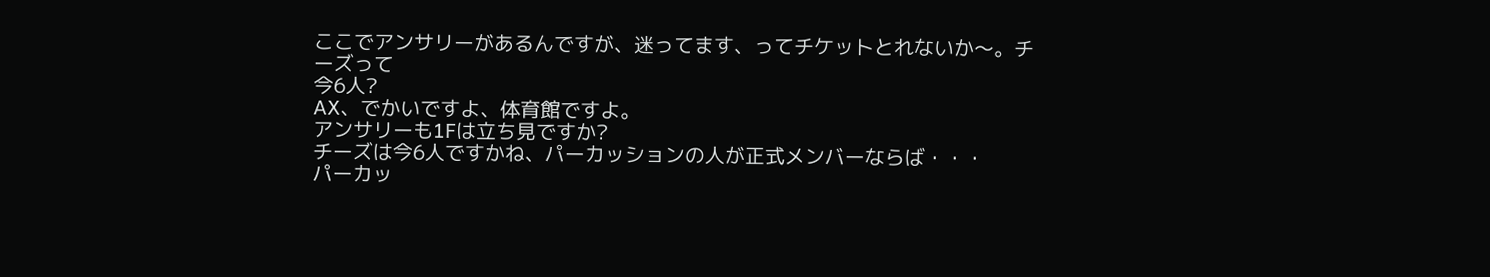ここでアンサリーがあるんですが、迷ってます、ってチケットとれないか〜。チーズって
今6人?
AX、でかいですよ、体育館ですよ。
アンサリーも1Fは立ち見ですか?
チーズは今6人ですかね、パーカッションの人が正式メンバーならば・・・
パーカッ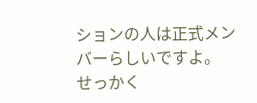ションの人は正式メンバーらしいですよ。
せっかく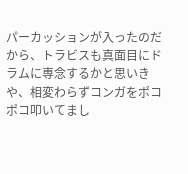パーカッションが入ったのだから、トラビスも真面目にドラムに専念するかと思いきや、相変わらずコンガをポコポコ叩いてまし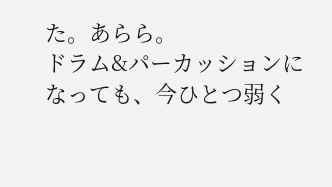た。あらら。
ドラム&パーカッションになっても、今ひとつ弱く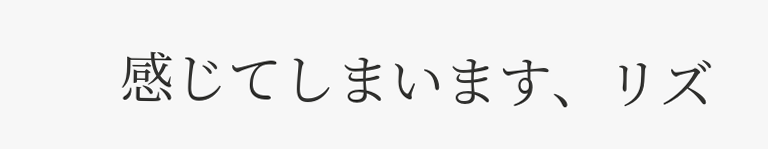感じてしまいます、リズ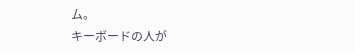ム。
キーボードの人が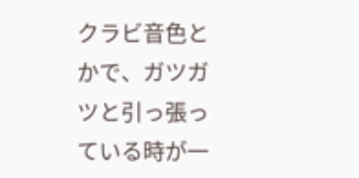クラビ音色とかで、ガツガツと引っ張っている時が一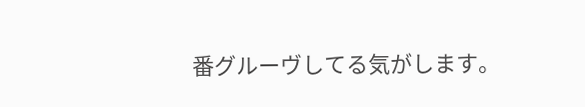番グルーヴしてる気がします。